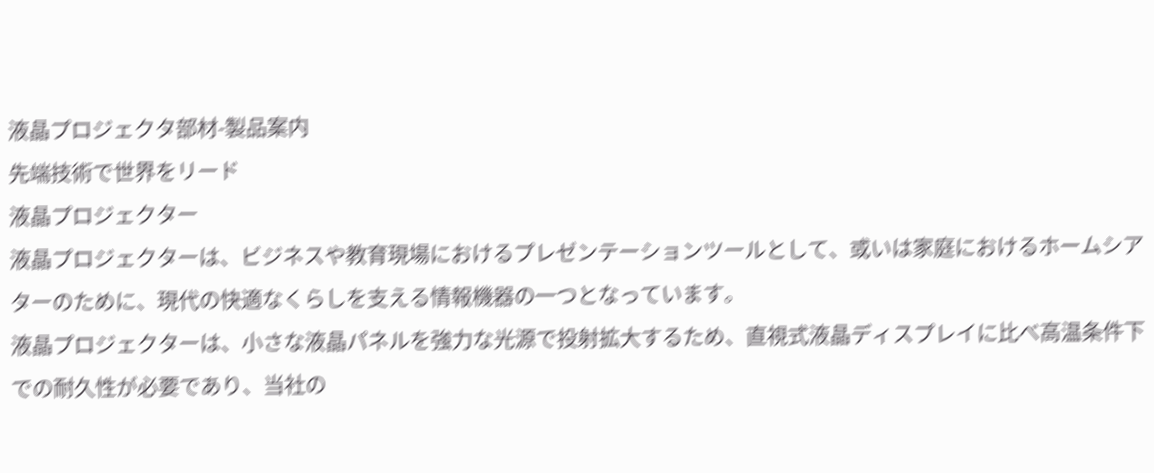液晶プロジェクタ部材-製品案内
先端技術で世界をリード
液晶プロジェクター
液晶プロジェクターは、ビジネスや教育現場におけるプレゼンテーションツールとして、或いは家庭におけるホームシアターのために、現代の快適なくらしを支える情報機器の一つとなっています。
液晶プロジェクターは、小さな液晶パネルを強力な光源で投射拡大するため、直視式液晶ディスプレイに比べ高温条件下での耐久性が必要であり、当社の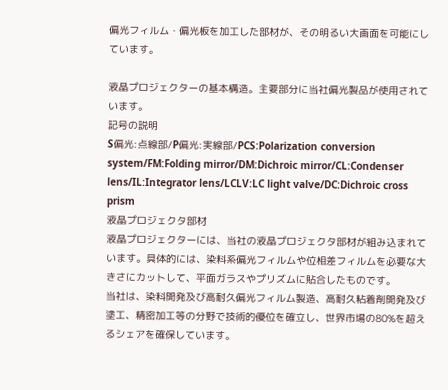偏光フィルム・偏光板を加工した部材が、その明るい大画面を可能にしています。

液晶プロジェクターの基本構造。主要部分に当社偏光製品が使用されています。
記号の説明
S偏光:点線部/P偏光:実線部/PCS:Polarization conversion system/FM:Folding mirror/DM:Dichroic mirror/CL:Condenser lens/IL:Integrator lens/LCLV:LC light valve/DC:Dichroic cross prism
液晶プロジェクタ部材
液晶プロジェクターには、当社の液晶プロジェクタ部材が組み込まれています。具体的には、染料系偏光フィルムや位相差フィルムを必要な大きさにカットして、平面ガラスやプリズムに貼合したものです。
当社は、染料開発及び高耐久偏光フィルム製造、高耐久粘着剤開発及び塗工、精密加工等の分野で技術的優位を確立し、世界市場の80%を超えるシェアを確保しています。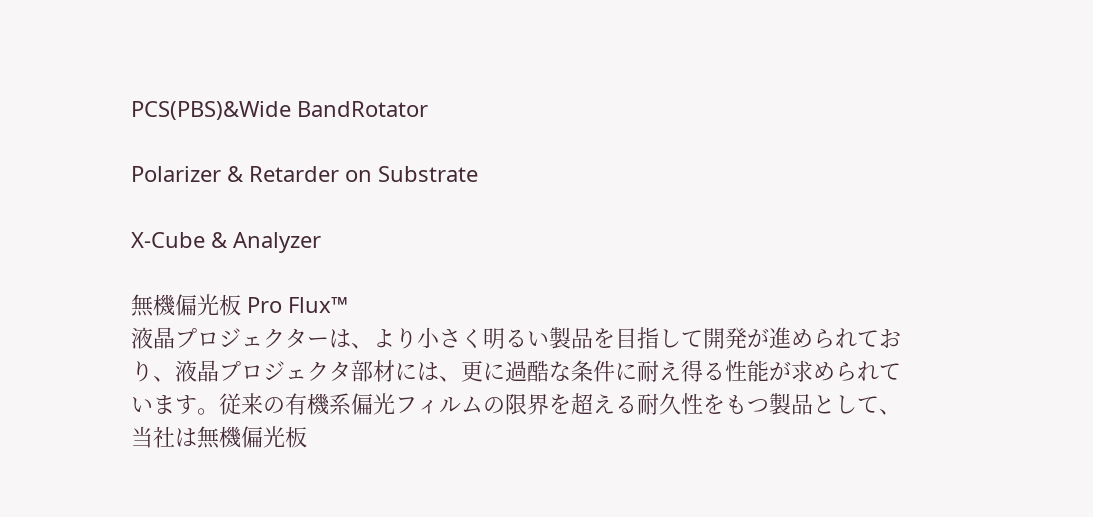PCS(PBS)&Wide BandRotator

Polarizer & Retarder on Substrate

X-Cube & Analyzer

無機偏光板 Pro Flux™
液晶プロジェクターは、より小さく明るい製品を目指して開発が進められており、液晶プロジェクタ部材には、更に過酷な条件に耐え得る性能が求められています。従来の有機系偏光フィルムの限界を超える耐久性をもつ製品として、当社は無機偏光板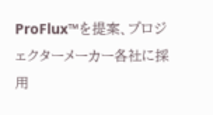ProFlux™を提案、プロジェクターメーカー各社に採用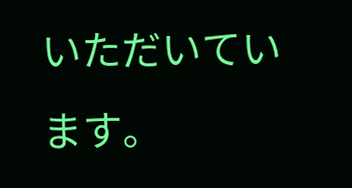いただいています。